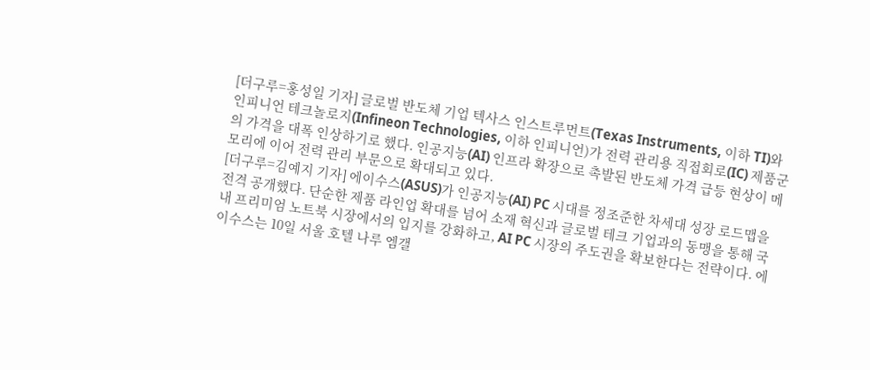[더구루=홍성일 기자] 글로벌 반도체 기업 텍사스 인스트루먼트(Texas Instruments, 이하 TI)와 인피니언 테크놀로지(Infineon Technologies, 이하 인피니언)가 전력 관리용 직접회로(IC) 제품군의 가격을 대폭 인상하기로 했다. 인공지능(AI) 인프라 확장으로 촉발된 반도체 가격 급등 현상이 메모리에 이어 전력 관리 부문으로 확대되고 있다.
[더구루=김예지 기자] 에이수스(ASUS)가 인공지능(AI) PC 시대를 정조준한 차세대 성장 로드맵을 전격 공개했다. 단순한 제품 라인업 확대를 넘어 소재 혁신과 글로벌 테크 기업과의 동맹을 통해 국내 프리미엄 노트북 시장에서의 입지를 강화하고, AI PC 시장의 주도권을 확보한다는 전략이다. 에이수스는 10일 서울 호텔 나루 엠갤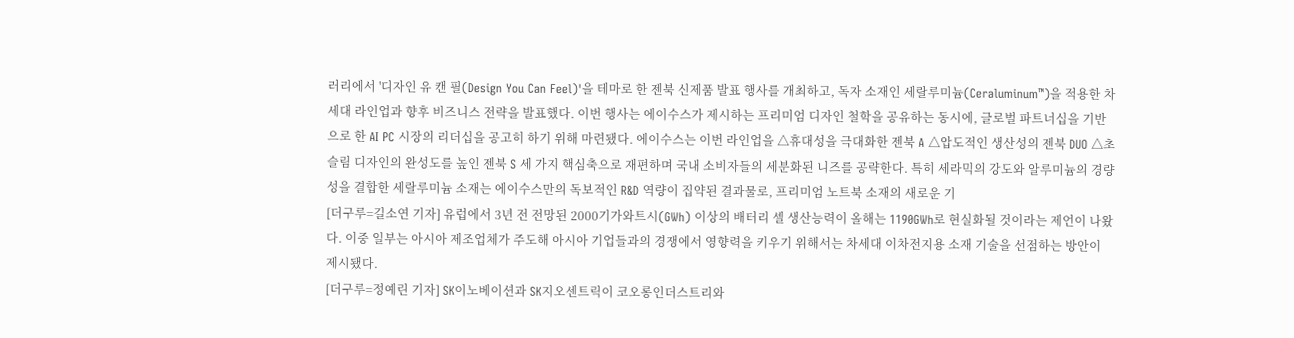러리에서 '디자인 유 캔 필(Design You Can Feel)'을 테마로 한 젠북 신제품 발표 행사를 개최하고, 독자 소재인 세랄루미늄(Ceraluminum™)을 적용한 차세대 라인업과 향후 비즈니스 전략을 발표했다. 이번 행사는 에이수스가 제시하는 프리미엄 디자인 철학을 공유하는 동시에, 글로벌 파트너십을 기반으로 한 AI PC 시장의 리더십을 공고히 하기 위해 마련됐다. 에이수스는 이번 라인업을 △휴대성을 극대화한 젠북 A △압도적인 생산성의 젠북 DUO △초슬림 디자인의 완성도를 높인 젠북 S 세 가지 핵심축으로 재편하며 국내 소비자들의 세분화된 니즈를 공략한다. 특히 세라믹의 강도와 알루미늄의 경량성을 결합한 세랄루미늄 소재는 에이수스만의 독보적인 R&D 역량이 집약된 결과물로, 프리미엄 노트북 소재의 새로운 기
[더구루=길소연 기자] 유럽에서 3년 전 전망된 2000기가와트시(GWh) 이상의 배터리 셀 생산능력이 올해는 1190GWh로 현실화될 것이라는 제언이 나왔다. 이중 일부는 아시아 제조업체가 주도해 아시아 기업들과의 경쟁에서 영향력을 키우기 위해서는 차세대 이차전지용 소재 기술을 선점하는 방안이 제시됐다.
[더구루=정예린 기자] SK이노베이션과 SK지오센트릭이 코오롱인더스트리와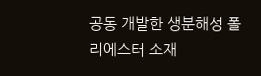공동 개발한 생분해성 폴리에스터 소재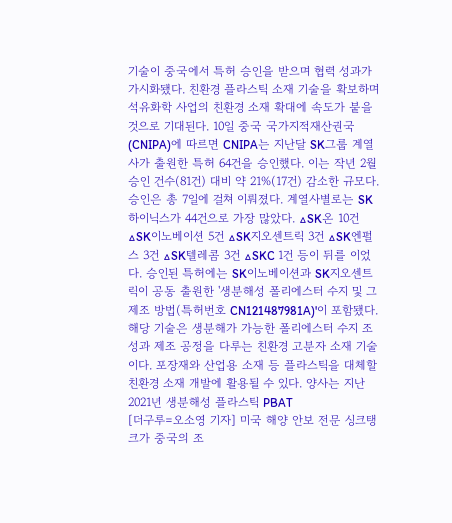기술이 중국에서 특허 승인을 받으며 협력 성과가 가시화됐다. 친환경 플라스틱 소재 기술을 확보하며 석유화학 사업의 친환경 소재 확대에 속도가 붙을 것으로 기대된다. 10일 중국 국가지적재산권국(CNIPA)에 따르면 CNIPA는 지난달 SK그룹 계열사가 출원한 특허 64건을 승인했다. 이는 작년 2월 승인 건수(81건) 대비 약 21%(17건) 감소한 규모다. 승인은 총 7일에 걸쳐 이뤄졌다. 계열사별로는 SK하이닉스가 44건으로 가장 많았다. △SK온 10건 △SK이노베이션 5건 △SK지오센트릭 3건 △SK엔펄스 3건 △SK텔레콤 3건 △SKC 1건 등이 뒤를 이었다. 승인된 특허에는 SK이노베이션과 SK지오센트릭이 공동 출원한 '생분해성 폴리에스터 수지 및 그 제조 방법(특허번호 CN121487981A)'이 포함됐다. 해당 기술은 생분해가 가능한 폴리에스터 수지 조성과 제조 공정을 다루는 친환경 고분자 소재 기술이다. 포장재와 산업용 소재 등 플라스틱을 대체할 친환경 소재 개발에 활용될 수 있다. 양사는 지난 2021년 생분해성 플라스틱 PBAT
[더구루=오소영 기자] 미국 해양 안보 전문 싱크탱크가 중국의 조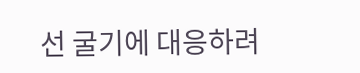선 굴기에 대응하려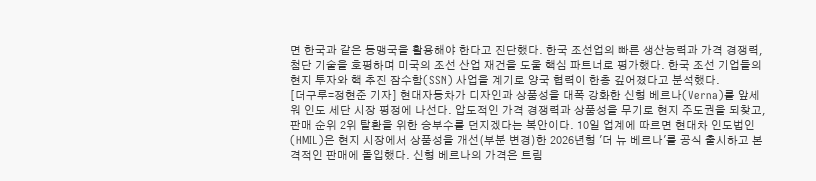면 한국과 같은 동맹국을 활용해야 한다고 진단했다. 한국 조선업의 빠른 생산능력과 가격 경쟁력, 첨단 기술을 호평하며 미국의 조선 산업 재건을 도울 핵심 파트너로 평가했다. 한국 조선 기업들의 현지 투자와 핵 추진 잠수함(SSN) 사업을 계기로 양국 협력이 한층 깊어졌다고 분석했다.
[더구루=정현준 기자] 현대자동차가 디자인과 상품성을 대폭 강화한 신형 베르나(Verna)를 앞세워 인도 세단 시장 평정에 나선다. 압도적인 가격 경쟁력과 상품성을 무기로 현지 주도권을 되찾고, 판매 순위 2위 탈환을 위한 승부수를 던지겠다는 복안이다. 10일 업계에 따르면 현대차 인도법인(HMIL)은 현지 시장에서 상품성을 개선(부분 변경)한 2026년형 '더 뉴 베르나'를 공식 출시하고 본격적인 판매에 돌입했다. 신형 베르나의 가격은 트림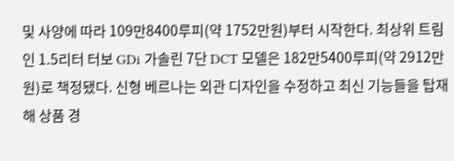및 사양에 따라 109만8400루피(약 1752만원)부터 시작한다. 최상위 트림인 1.5리터 터보 GDi 가솔린 7단 DCT 모델은 182만5400루피(약 2912만원)로 책정됐다. 신형 베르나는 외관 디자인을 수정하고 최신 기능들을 탑재해 상품 경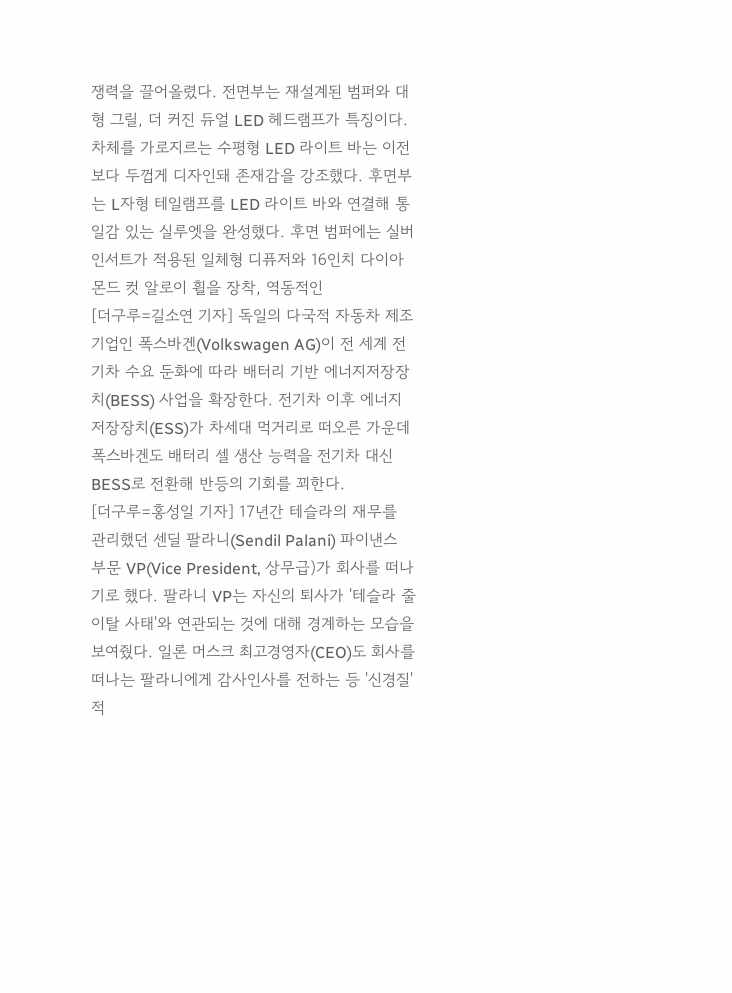쟁력을 끌어올렸다. 전면부는 재설계된 범퍼와 대형 그릴, 더 커진 듀얼 LED 헤드램프가 특징이다. 차체를 가로지르는 수평형 LED 라이트 바는 이전보다 두껍게 디자인돼 존재감을 강조했다. 후면부는 L자형 테일램프를 LED 라이트 바와 연결해 통일감 있는 실루엣을 완성했다. 후면 범퍼에는 실버 인서트가 적용된 일체형 디퓨저와 16인치 다이아몬드 컷 알로이 휠을 장착, 역동적인
[더구루=길소연 기자] 독일의 다국적 자동차 제조 기업인 폭스바겐(Volkswagen AG)이 전 세계 전기차 수요 둔화에 따라 배터리 기반 에너지저장장치(BESS) 사업을 확장한다. 전기차 이후 에너지저장장치(ESS)가 차세대 먹거리로 떠오른 가운데 폭스바겐도 배터리 셀 생산 능력을 전기차 대신 BESS로 전환해 반등의 기회를 꾀한다.
[더구루=홍성일 기자] 17년간 테슬라의 재무를 관리했던 센딜 팔라니(Sendil Palani) 파이낸스 부문 VP(Vice President, 상무급)가 회사를 떠나기로 했다. 팔라니 VP는 자신의 퇴사가 '테슬라 줄이탈 사태'와 연관되는 것에 대해 경계하는 모습을 보여줬다. 일론 머스크 최고경영자(CEO)도 회사를 떠나는 팔라니에게 감사인사를 전하는 등 '신경질'적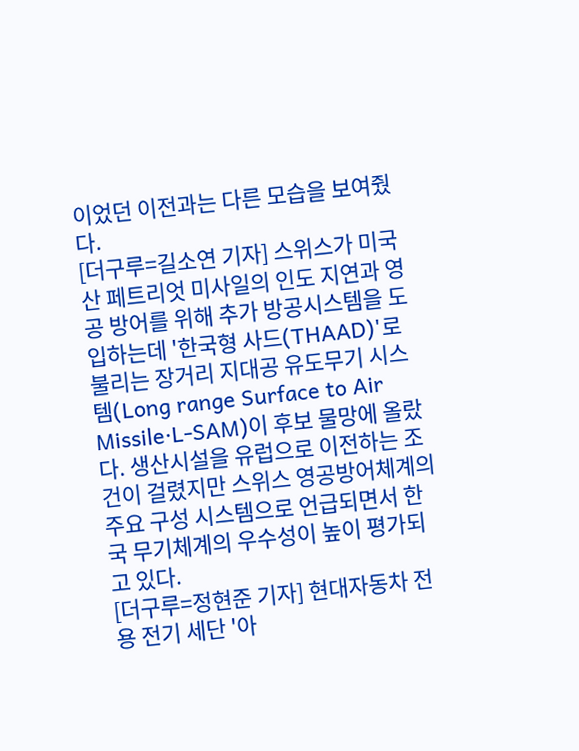이었던 이전과는 다른 모습을 보여줬다.
[더구루=길소연 기자] 스위스가 미국산 페트리엇 미사일의 인도 지연과 영공 방어를 위해 추가 방공시스템을 도입하는데 '한국형 사드(THAAD)'로 불리는 장거리 지대공 유도무기 시스템(Long range Surface to Air Missile·L-SAM)이 후보 물망에 올랐다. 생산시설을 유럽으로 이전하는 조건이 걸렸지만 스위스 영공방어체계의 주요 구성 시스템으로 언급되면서 한국 무기체계의 우수성이 높이 평가되고 있다.
[더구루=정현준 기자] 현대자동차 전용 전기 세단 '아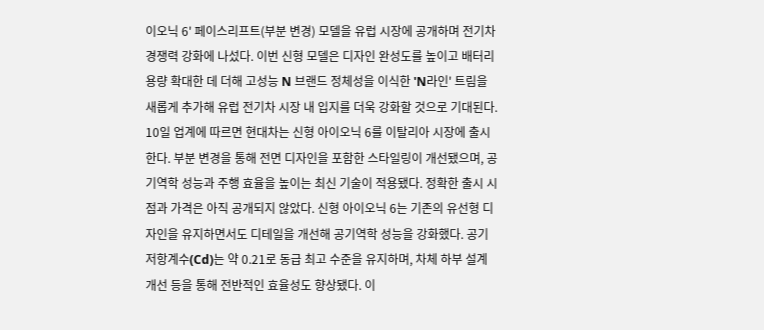이오닉 6' 페이스리프트(부분 변경) 모델을 유럽 시장에 공개하며 전기차 경쟁력 강화에 나섰다. 이번 신형 모델은 디자인 완성도를 높이고 배터리 용량 확대한 데 더해 고성능 N 브랜드 정체성을 이식한 'N라인' 트림을 새롭게 추가해 유럽 전기차 시장 내 입지를 더욱 강화할 것으로 기대된다. 10일 업계에 따르면 현대차는 신형 아이오닉 6를 이탈리아 시장에 출시한다. 부분 변경을 통해 전면 디자인을 포함한 스타일링이 개선됐으며, 공기역학 성능과 주행 효율을 높이는 최신 기술이 적용됐다. 정확한 출시 시점과 가격은 아직 공개되지 않았다. 신형 아이오닉 6는 기존의 유선형 디자인을 유지하면서도 디테일을 개선해 공기역학 성능을 강화했다. 공기저항계수(Cd)는 약 0.21로 동급 최고 수준을 유지하며, 차체 하부 설계 개선 등을 통해 전반적인 효율성도 향상됐다. 이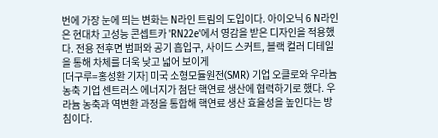번에 가장 눈에 띄는 변화는 N라인 트림의 도입이다. 아이오닉 6 N라인은 현대차 고성능 콘셉트카 'RN22e'에서 영감을 받은 디자인을 적용했다. 전용 전후면 범퍼와 공기 흡입구, 사이드 스커트, 블랙 컬러 디테일을 통해 차체를 더욱 낮고 넓어 보이게
[더구루=홍성환 기자] 미국 소형모듈원전(SMR) 기업 오클로와 우라늄 농축 기업 센트러스 에너지가 첨단 핵연료 생산에 협력하기로 했다. 우라늄 농축과 역변환 과정을 통합해 핵연료 생산 효율성을 높인다는 방침이다.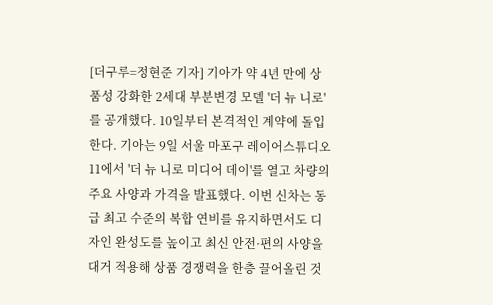[더구루=정현준 기자] 기아가 약 4년 만에 상품성 강화한 2세대 부분변경 모델 '더 뉴 니로'를 공개했다. 10일부터 본격적인 계약에 돌입한다. 기아는 9일 서울 마포구 레이어스튜디오11에서 '더 뉴 니로 미디어 데이'를 열고 차량의 주요 사양과 가격을 발표했다. 이번 신차는 동급 최고 수준의 복합 연비를 유지하면서도 디자인 완성도를 높이고 최신 안전·편의 사양을 대거 적용해 상품 경쟁력을 한층 끌어올린 것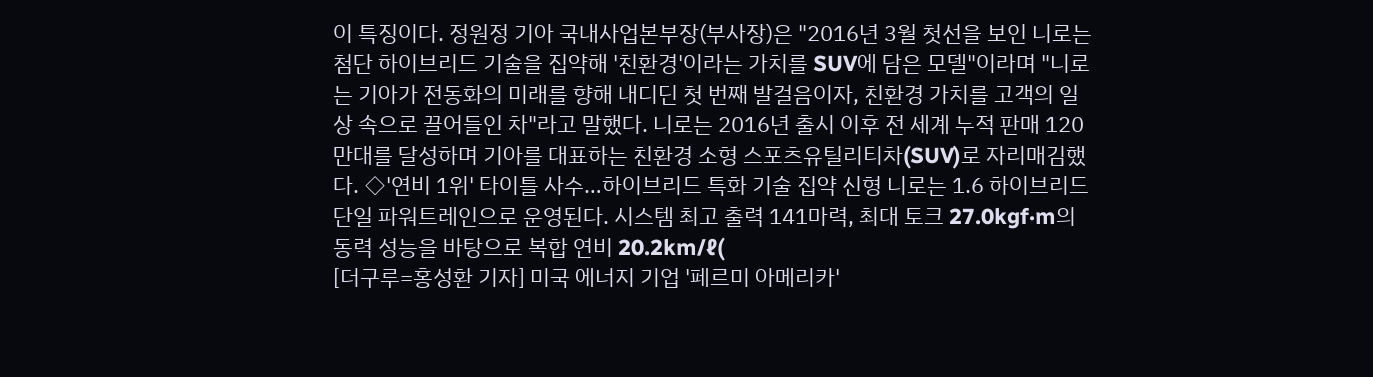이 특징이다. 정원정 기아 국내사업본부장(부사장)은 "2016년 3월 첫선을 보인 니로는 첨단 하이브리드 기술을 집약해 '친환경'이라는 가치를 SUV에 담은 모델"이라며 "니로는 기아가 전동화의 미래를 향해 내디딘 첫 번째 발걸음이자, 친환경 가치를 고객의 일상 속으로 끌어들인 차"라고 말했다. 니로는 2016년 출시 이후 전 세계 누적 판매 120만대를 달성하며 기아를 대표하는 친환경 소형 스포츠유틸리티차(SUV)로 자리매김했다. ◇'연비 1위' 타이틀 사수…하이브리드 특화 기술 집약 신형 니로는 1.6 하이브리드 단일 파워트레인으로 운영된다. 시스템 최고 출력 141마력, 최대 토크 27.0kgf·m의 동력 성능을 바탕으로 복합 연비 20.2km/ℓ(
[더구루=홍성환 기자] 미국 에너지 기업 '페르미 아메리카'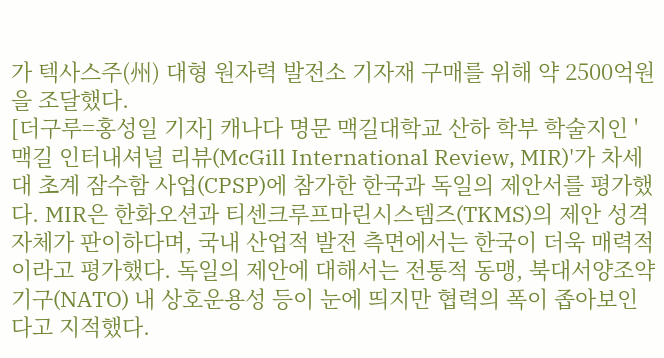가 텍사스주(州) 대형 원자력 발전소 기자재 구매를 위해 약 2500억원을 조달했다.
[더구루=홍성일 기자] 캐나다 명문 맥길대학교 산하 학부 학술지인 '맥길 인터내셔널 리뷰(McGill International Review, MIR)'가 차세대 초계 잠수함 사업(CPSP)에 참가한 한국과 독일의 제안서를 평가했다. MIR은 한화오션과 티센크루프마린시스템즈(TKMS)의 제안 성격 자체가 판이하다며, 국내 산업적 발전 측면에서는 한국이 더욱 매력적이라고 평가했다. 독일의 제안에 대해서는 전통적 동맹, 북대서양조약기구(NATO) 내 상호운용성 등이 눈에 띄지만 협력의 폭이 좁아보인다고 지적했다.